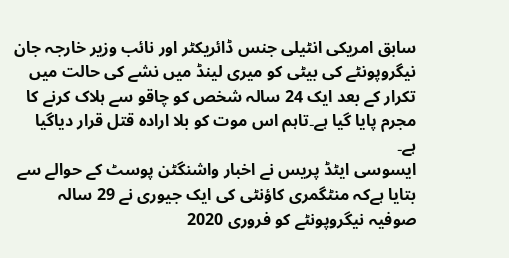سابق امریکی انٹیلی جنس ڈائریکٹر اور نائب وزیر خارجہ جان نیگروپونٹے کی بیٹی کو میری لینڈ میں نشے کی حالت میں تکرار کے بعد ایک 24 سالہ شخص کو چاقو سے ہلاک کرنے کا مجرم پایا گیا ہے۔تاہم اس موت کو بلا ارادہ قتل قرار دیاگیا ہے۔
ایسوسی ایٹڈ پریس نے اخبار واشنگٹن پوسٹ کے حوالے سے بتایا ہےکہ منٹگمری کاؤنٹی کی ایک جیوری نے 29 سالہ صوفیہ نیگروپونٹے کو فروری 2020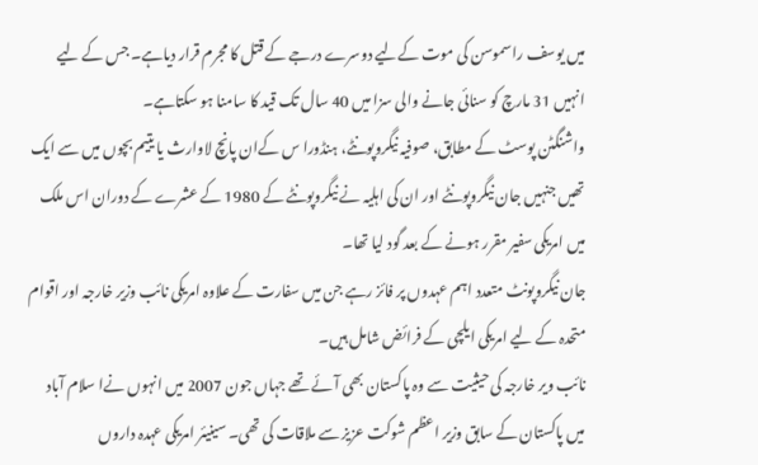میں یوسف راسموسن کی موت کےلیے دوسرے درجے کے قتل کا مجرم قرار دیاہے۔ جس کے لیے انہیں 31 مارچ کو سنائی جانے والی سزا میں 40 سال تک قید کا سامنا ہو سکتاہے۔
واشنگٹن پوسٹ کے مطابق، صوفیہ نیگروپونٹے، ہنڈورا س کےان پانچ لاوارث یا یتیم بچوں میں سے ایک تھیں جنہیں جان نیگروپونٹے اور ان کی اہلیہ نے نیگروپونٹے کے 1980 کے عشرے کے دوران اس ملک میں امریکی سفیر مقرر ہونے کے بعد گود لیا تھا۔
جان نیگروپونٹ متعدد اہم عہدوں پر فائز رہے جن میں سفارت کے علاوہ امریکی نائب وزیر خارجہ اور اقوام متحدہ کے لیے امریکی ایلچی کے فرائض شامل ہیں۔
نائب ویر خارجہ کی حیثیت سے وہ پاکستان بھی آئے تھے جہاں جون 2007 میں انہوں نےا سلام آباد میں پاکستان کے سابق وزیر اعظم شوکت عزیز سے ملاقات کی تھی۔ سینیئر امریکی عہدہ داروں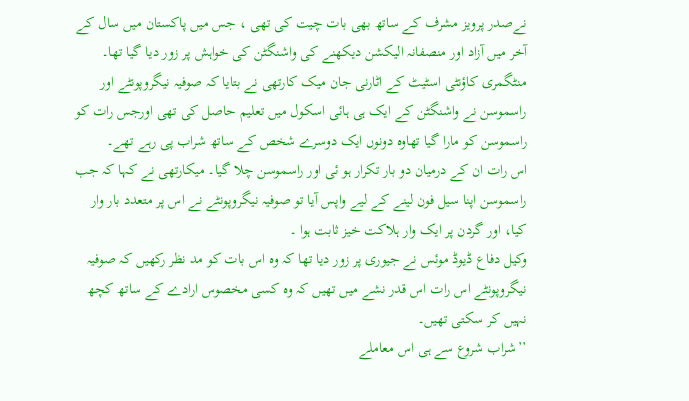نےصدر پرویز مشرف کے ساتھ بھی بات چیت کی تھی ، جس میں پاکستان میں سال کے آخر میں آزاد اور منصفانہ الیکشن دیکھنے کی واشنگٹن کی خواہش پر زور دیا گیا تھا۔
منٹگمری کاؤنٹی اسٹیٹ کے اٹارنی جان میک کارتھی نے بتایا کہ صوفیہ نیگروپونٹے اور راسموسن نے واشنگٹن کے ایک ہی ہائی اسکول میں تعلیم حاصل کی تھی اورجس رات کو راسموسن کو مارا گیا تھاوہ دونوں ایک دوسرے شخص کے ساتھ شراب پی رہے تھے۔
اس رات ان کے درمیان دو بار تکرار ہو ئی اور راسموسن چلا گیا۔ میکارتھی نے کہا کہ جب راسموسن اپنا سیل فون لینے کے لیے واپس آیا تو صوفیہ نیگروپونٹے نے اس پر متعدد بار وار کیا، اور گردن پر ایک وار ہلاکت خیز ثابت ہوا ۔
وکیل دفاع ڈیوڈ موئس نے جیوری پر زور دیا تھا کہ وہ اس بات کو مد نظر رکھیں کہ صوفیہ نیگروپونٹے اس رات اس قدر نشے میں تھیں کہ وہ کسی مخصوس ارادے کے ساتھ کچھ نہیں کر سکتی تھیں۔
’’شراب شروع سے ہی اس معاملے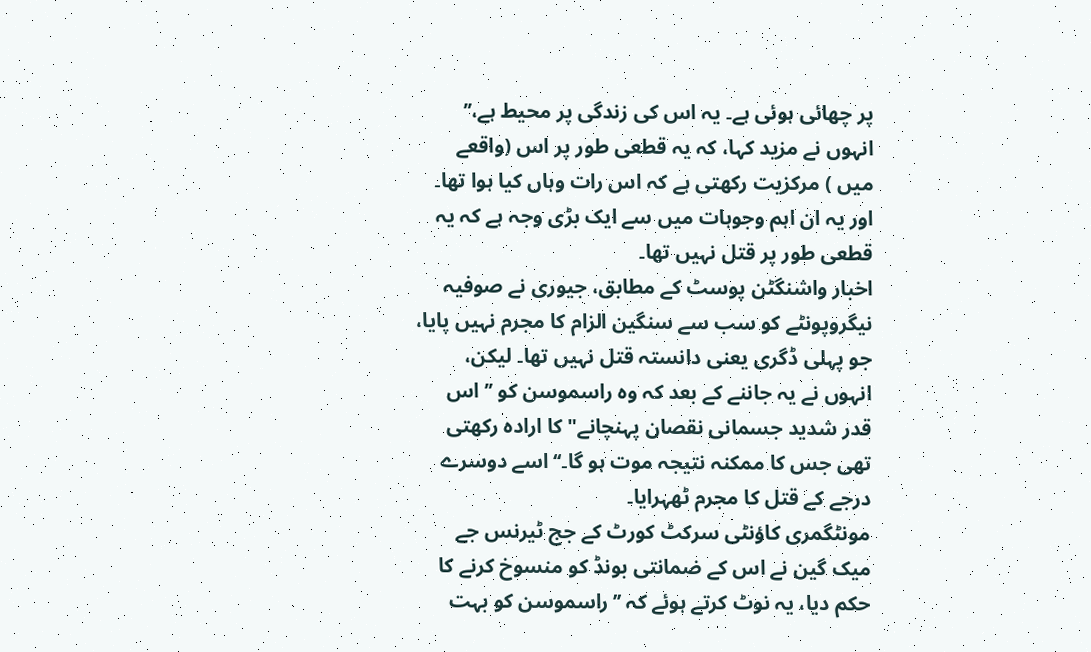پر چھائی ہوئی ہے۔ یہ اس کی زندگی پر محیط ہے،’’
انہوں نے مزید کہا، کہ یہ قطعی طور پر اس (واقعے میں ) مرکزیت رکھتی ہے کہ اس رات وہاں کیا ہوا تھا۔ اور یہ ان اہم وجوہات میں سے ایک بڑی وجہ ہے کہ یہ قطعی طور پر قتل نہیں تھا۔
اخبار واشنگٹن پوسٹ کے مطابق، جیوری نے صوفیہ نیگروپونٹے کو سب سے سنگین الزام کا مجرم نہیں پایا، جو پہلی ڈگری یعنی دانستہ قتل نہیں تھا۔ لیکن، انہوں نے یہ جاننے کے بعد کہ وہ راسموسن کو ’’اس قدر شدید جسمانی نقصان پہنچانے" کا ارادہ رکھتی تھی جس کا ممکنہ نتیجہ موت ہو گا۔‘‘ اسے دوسرے درجے کے قتل کا مجرم ٹھہرایا۔
مونٹگمری کاؤنٹی سرکٹ کورٹ کے جج ٹیرنس جے میک گین نے اس کے ضمانتی بونڈ کو منسوخ کرنے کا حکم دیا، یہ نوٹ کرتے ہوئے کہ ’’راسموسن کو بہت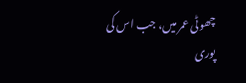چھوٹی عمر میں، جب اس کی پوری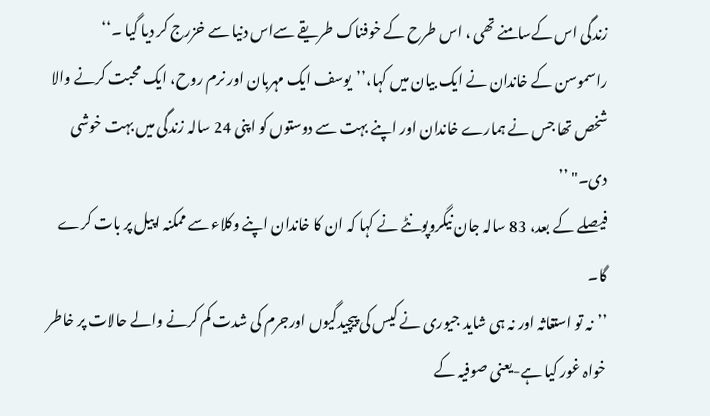زندگی اس کےسامنے تھی ، اس طرح کے خوفناک طریقے سےاس دنیا سے خزرج کر دیا گیا ۔‘‘
راسموسن کے خاندان نے ایک بیان میں کہا،’’یوسف ایک مہربان اور نرم روح، ایک محبت کرنے والا شخص تھا جس نے ہمارے خاندان اور اپنے بہت سے دوستوں کو اپنی 24 سالہ زندگی میں بہت خوشی دی۔" ’’
فیصلے کے بعد، 83 سالہ جان نیگروپونٹے نے کہا کہ ان کا خاندان اپنے وکلاء سے ممکنہ اپیل پر بات کرے گا۔
’’نہ تو استغاثہ اور نہ ہی شاید جیوری نے کیس کی پیچیدگیوں اورجرم کی شدت کم کرنے والے حالات پر خاطر خواہ غور کیا ہے-یعنی صوفیہ کے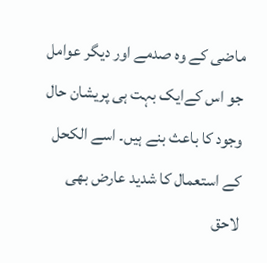ماضی کے وہ صدمے اور دیگر عوامل جو اس کےایک بہت ہی پریشان حال وجود کا باعث بنے ہیں۔ اسے الکحل کے استعمال کا شدید عارض بھی لاحق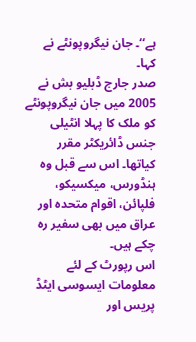ہے‘‘۔ جان نیگروپونٹے نے کہا۔
صدر جارج ڈبلیو بش نے 2005 میں جان نیگروپونٹے کو ملک کا پہلا انٹیلی جنس ڈائریکٹر مقرر کیاتھا۔ اس سے قبل وہ ہنڈورس، میکسیکو، فلپائن، اقوام متحدہ اور عراق میں بھی سفیر رہ چکے ہیں۔
اس رپورٹ کے لئے معلومات ایسوسی ایٹڈ پریس اور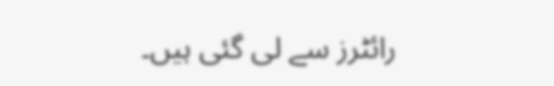رائٹرز سے لی گئی ہیں۔